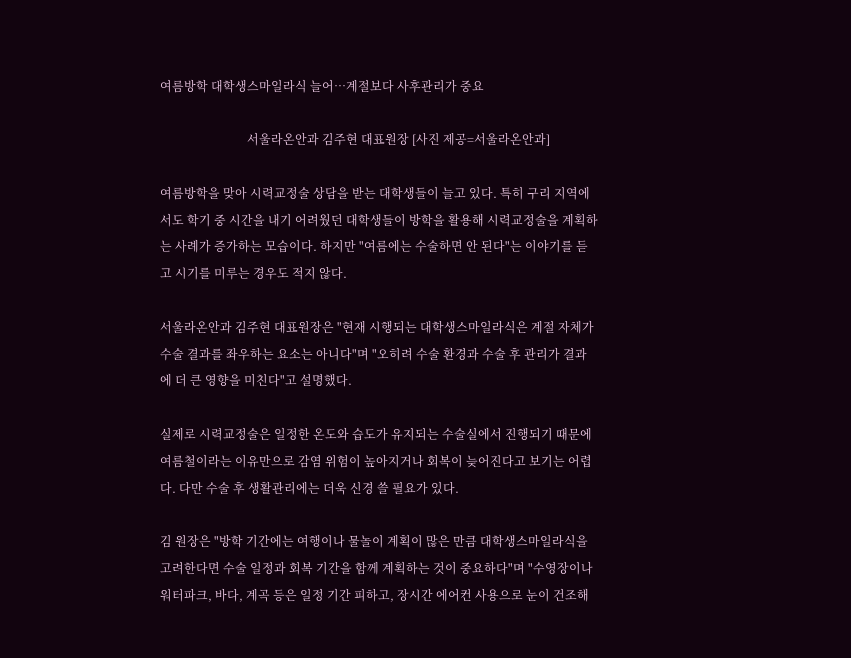여름방학 대학생스마일라식 늘어…계절보다 사후관리가 중요

                             서울라온안과 김주현 대표원장 [사진 제공=서울라온안과]

여름방학을 맞아 시력교정술 상담을 받는 대학생들이 늘고 있다. 특히 구리 지역에서도 학기 중 시간을 내기 어려웠던 대학생들이 방학을 활용해 시력교정술을 계획하는 사례가 증가하는 모습이다. 하지만 "여름에는 수술하면 안 된다"는 이야기를 듣고 시기를 미루는 경우도 적지 않다.

서울라온안과 김주현 대표원장은 "현재 시행되는 대학생스마일라식은 계절 자체가 수술 결과를 좌우하는 요소는 아니다"며 "오히려 수술 환경과 수술 후 관리가 결과에 더 큰 영향을 미친다"고 설명했다.

실제로 시력교정술은 일정한 온도와 습도가 유지되는 수술실에서 진행되기 때문에 여름철이라는 이유만으로 감염 위험이 높아지거나 회복이 늦어진다고 보기는 어렵다. 다만 수술 후 생활관리에는 더욱 신경 쓸 필요가 있다.

김 원장은 "방학 기간에는 여행이나 물놀이 계획이 많은 만큼 대학생스마일라식을 고려한다면 수술 일정과 회복 기간을 함께 계획하는 것이 중요하다"며 "수영장이나 워터파크, 바다, 계곡 등은 일정 기간 피하고, 장시간 에어컨 사용으로 눈이 건조해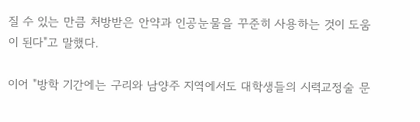질 수 있는 만큼 처방받은 안약과 인공눈물을 꾸준히 사용하는 것이 도움이 된다"고 말했다.

이어 "방학 기간에는 구리와 남양주 지역에서도 대학생들의 시력교정술 문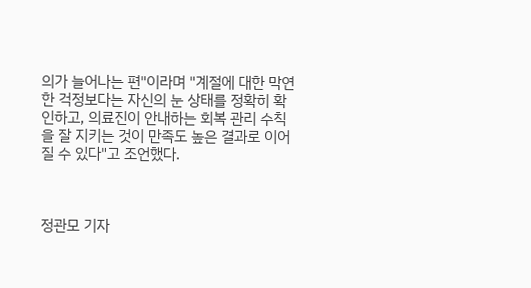의가 늘어나는 편"이라며 "계절에 대한 막연한 걱정보다는 자신의 눈 상태를 정확히 확인하고, 의료진이 안내하는 회복 관리 수칙을 잘 지키는 것이 만족도 높은 결과로 이어질 수 있다"고 조언했다.



정관모 기자